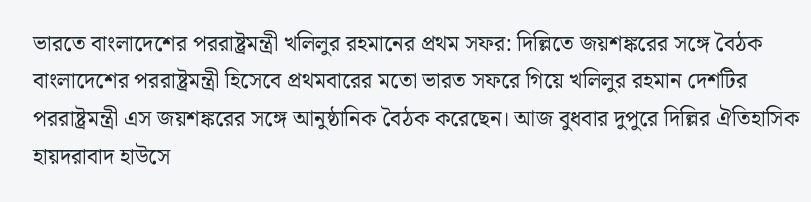ভারতে বাংলাদেশের পররাষ্ট্রমন্ত্রী খলিলুর রহমানের প্রথম সফর: দিল্লিতে জয়শঙ্করের সঙ্গে বৈঠক
বাংলাদেশের পররাষ্ট্রমন্ত্রী হিসেবে প্রথমবারের মতো ভারত সফরে গিয়ে খলিলুর রহমান দেশটির পররাষ্ট্রমন্ত্রী এস জয়শঙ্করের সঙ্গে আনুষ্ঠানিক বৈঠক করেছেন। আজ বুধবার দুপুরে দিল্লির ঐতিহাসিক হায়দরাবাদ হাউসে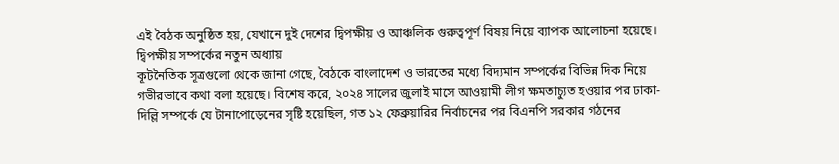এই বৈঠক অনুষ্ঠিত হয়, যেখানে দুই দেশের দ্বিপক্ষীয় ও আঞ্চলিক গুরুত্বপূর্ণ বিষয় নিয়ে ব্যাপক আলোচনা হয়েছে।
দ্বিপক্ষীয় সম্পর্কের নতুন অধ্যায়
কূটনৈতিক সূত্রগুলো থেকে জানা গেছে, বৈঠকে বাংলাদেশ ও ভারতের মধ্যে বিদ্যমান সম্পর্কের বিভিন্ন দিক নিয়ে গভীরভাবে কথা বলা হয়েছে। বিশেষ করে, ২০২৪ সালের জুলাই মাসে আওয়ামী লীগ ক্ষমতাচ্যুত হওয়ার পর ঢাকা-দিল্লি সম্পর্কে যে টানাপোড়েনের সৃষ্টি হয়েছিল, গত ১২ ফেব্রুয়ারির নির্বাচনের পর বিএনপি সরকার গঠনের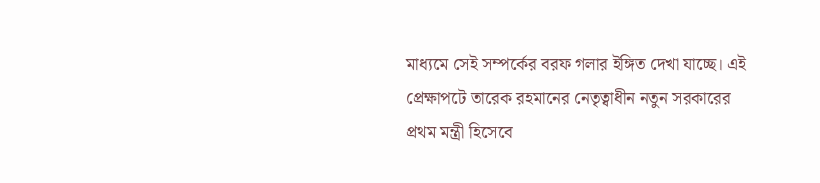মাধ্যমে সেই সম্পর্কের বরফ গলার ইঙ্গিত দেখা যাচ্ছে। এই প্রেক্ষাপটে তারেক রহমানের নেতৃত্বাধীন নতুন সরকারের প্রথম মন্ত্রী হিসেবে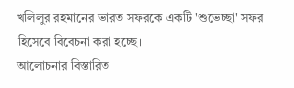খলিলুর রহমানের ভারত সফরকে একটি 'শুভেচ্ছা' সফর হিসেবে বিবেচনা করা হচ্ছে।
আলোচনার বিস্তারিত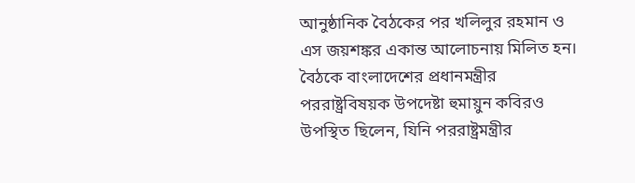আনুষ্ঠানিক বৈঠকের পর খলিলুর রহমান ও এস জয়শঙ্কর একান্ত আলোচনায় মিলিত হন। বৈঠকে বাংলাদেশের প্রধানমন্ত্রীর পররাষ্ট্রবিষয়ক উপদেষ্টা হুমায়ুন কবিরও উপস্থিত ছিলেন, যিনি পররাষ্ট্রমন্ত্রীর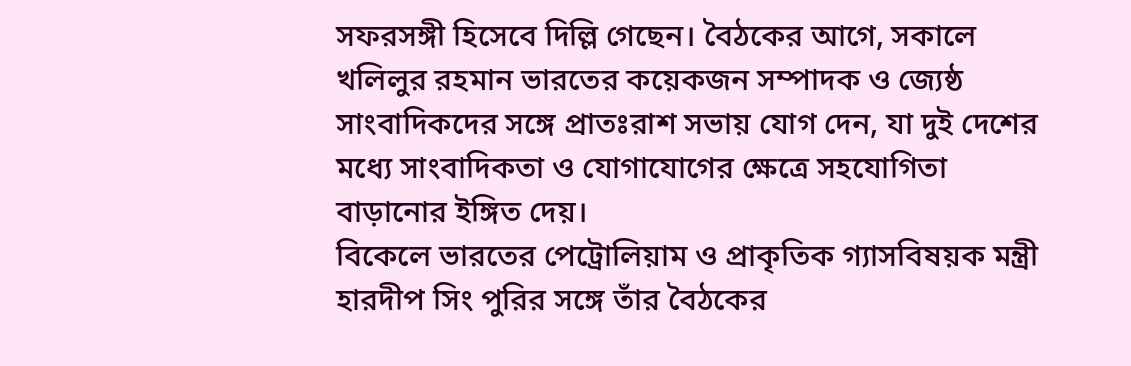সফরসঙ্গী হিসেবে দিল্লি গেছেন। বৈঠকের আগে, সকালে খলিলুর রহমান ভারতের কয়েকজন সম্পাদক ও জ্যেষ্ঠ সাংবাদিকদের সঙ্গে প্রাতঃরাশ সভায় যোগ দেন, যা দুই দেশের মধ্যে সাংবাদিকতা ও যোগাযোগের ক্ষেত্রে সহযোগিতা বাড়ানোর ইঙ্গিত দেয়।
বিকেলে ভারতের পেট্রোলিয়াম ও প্রাকৃতিক গ্যাসবিষয়ক মন্ত্রী হারদীপ সিং পুরির সঙ্গে তাঁর বৈঠকের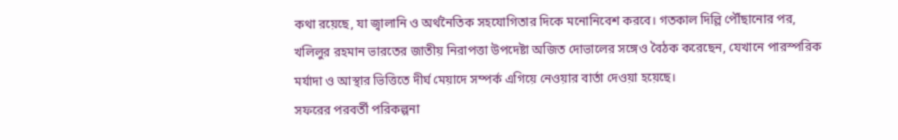কথা রয়েছে, যা জ্বালানি ও অর্থনৈতিক সহযোগিতার দিকে মনোনিবেশ করবে। গতকাল দিল্লি পৌঁছানোর পর, খলিলুর রহমান ভারতের জাতীয় নিরাপত্তা উপদেষ্টা অজিত দোভালের সঙ্গেও বৈঠক করেছেন, যেখানে পারস্পরিক মর্যাদা ও আস্থার ভিত্তিতে দীর্ঘ মেয়াদে সম্পর্ক এগিয়ে নেওয়ার বার্তা দেওয়া হয়েছে।
সফরের পরবর্তী পরিকল্পনা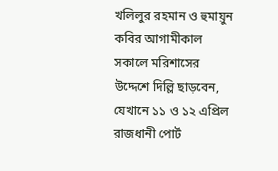খলিলুর রহমান ও হুমায়ুন কবির আগামীকাল সকালে মরিশাসের উদ্দেশে দিল্লি ছাড়বেন, যেখানে ১১ ও ১২ এপ্রিল রাজধানী পোর্ট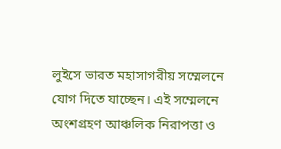লুইসে ভারত মহাসাগরীয় সম্মেলনে যোগ দিতে যাচ্ছেন। এই সম্মেলনে অংশগ্রহণ আঞ্চলিক নিরাপত্তা ও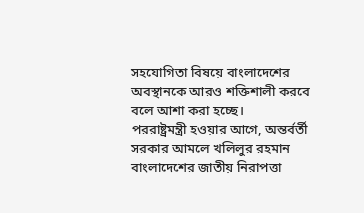সহযোগিতা বিষয়ে বাংলাদেশের অবস্থানকে আরও শক্তিশালী করবে বলে আশা করা হচ্ছে।
পররাষ্ট্রমন্ত্রী হওয়ার আগে, অন্তর্বর্তী সরকার আমলে খলিলুর রহমান বাংলাদেশের জাতীয় নিরাপত্তা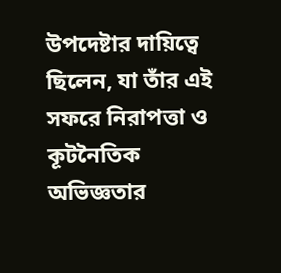উপদেষ্টার দায়িত্বে ছিলেন, যা তাঁর এই সফরে নিরাপত্তা ও কূটনৈতিক অভিজ্ঞতার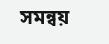সমন্বয়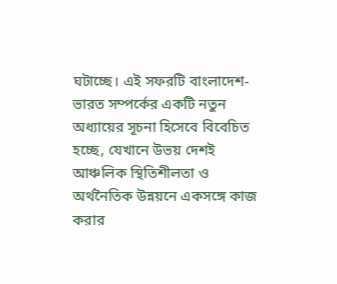ঘটাচ্ছে। এই সফরটি বাংলাদেশ-ভারত সম্পর্কের একটি নতুন অধ্যায়ের সূচনা হিসেবে বিবেচিত হচ্ছে, যেখানে উভয় দেশই আঞ্চলিক স্থিতিশীলতা ও অর্থনৈতিক উন্নয়নে একসঙ্গে কাজ করার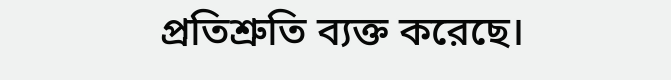প্রতিশ্রুতি ব্যক্ত করেছে।